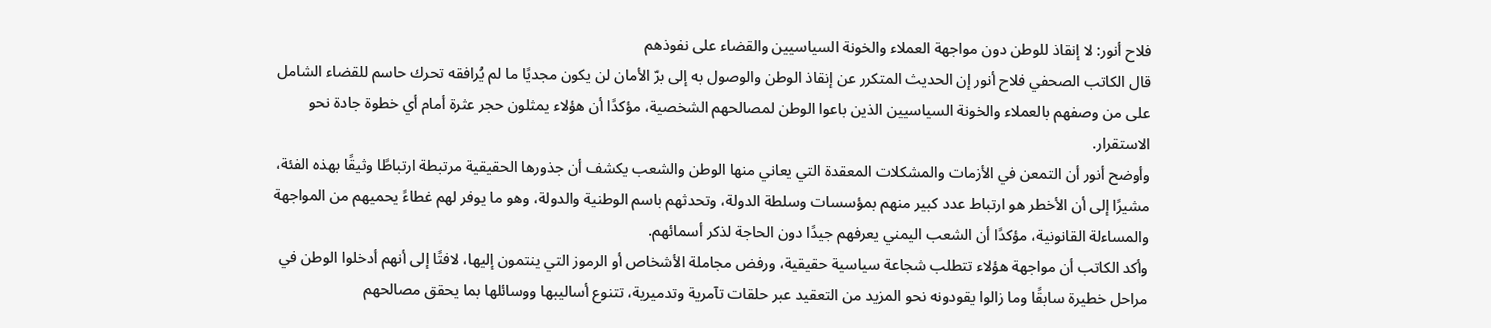فلاح أنور: لا إنقاذ للوطن دون مواجهة العملاء والخونة السياسيين والقضاء على نفوذهم
قال الكاتب الصحفي فلاح أنور إن الحديث المتكرر عن إنقاذ الوطن والوصول به إلى برّ الأمان لن يكون مجديًا ما لم يُرافقه تحرك حاسم للقضاء الشامل على من وصفهم بالعملاء والخونة السياسيين الذين باعوا الوطن لمصالحهم الشخصية، مؤكدًا أن هؤلاء يمثلون حجر عثرة أمام أي خطوة جادة نحو الاستقرار.
وأوضح أنور أن التمعن في الأزمات والمشكلات المعقدة التي يعاني منها الوطن والشعب يكشف أن جذورها الحقيقية مرتبطة ارتباطًا وثيقًا بهذه الفئة، مشيرًا إلى أن الأخطر هو ارتباط عدد كبير منهم بمؤسسات وسلطة الدولة، وتحدثهم باسم الوطنية والدولة، وهو ما يوفر لهم غطاءً يحميهم من المواجهة والمساءلة القانونية، مؤكدًا أن الشعب اليمني يعرفهم جيدًا دون الحاجة لذكر أسمائهم.
وأكد الكاتب أن مواجهة هؤلاء تتطلب شجاعة سياسية حقيقية، ورفض مجاملة الأشخاص أو الرموز التي ينتمون إليها، لافتًا إلى أنهم أدخلوا الوطن في مراحل خطيرة سابقًا وما زالوا يقودونه نحو المزيد من التعقيد عبر حلقات تآمرية وتدميرية، تتنوع أساليبها ووسائلها بما يحقق مصالحهم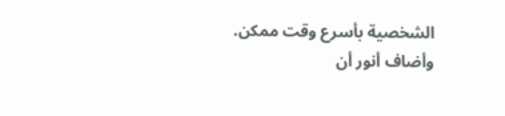الشخصية بأسرع وقت ممكن.
وأضاف أنور أن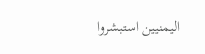اليمنيين استبشروا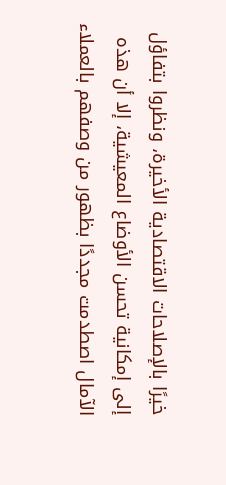خيرًا بالإصلاحات الاقتصادية الأخيرة، ونظروا بتفاؤل إلى إمكانية تحسن الأوضاع المعيشية، إلا أن هذه الآمال اصطدمت مجددًا بظهور من وصفهم بالعملاء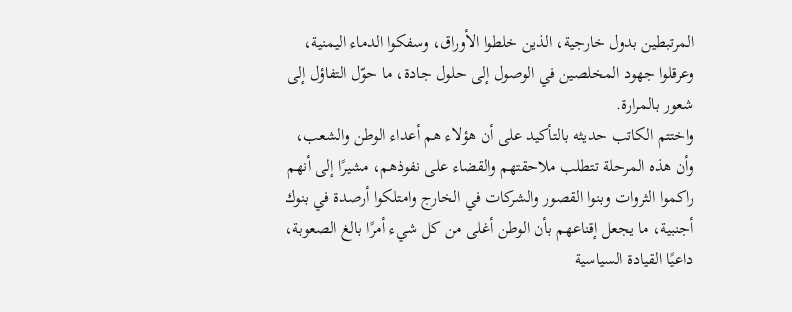المرتبطين بدول خارجية، الذين خلطوا الأوراق، وسفكوا الدماء اليمنية، وعرقلوا جهود المخلصين في الوصول إلى حلول جادة، ما حوّل التفاؤل إلى شعور بالمرارة.
واختتم الكاتب حديثه بالتأكيد على أن هؤلاء هم أعداء الوطن والشعب، وأن هذه المرحلة تتطلب ملاحقتهم والقضاء على نفوذهم، مشيرًا إلى أنهم راكموا الثروات وبنوا القصور والشركات في الخارج وامتلكوا أرصدة في بنوك أجنبية، ما يجعل إقناعهم بأن الوطن أغلى من كل شيء أمرًا بالغ الصعوبة، داعيًا القيادة السياسية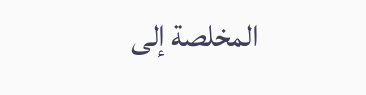المخلصة إلى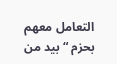التعامل معهم بحزم “بيد من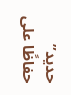حديد” حفاظًا على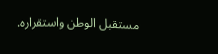مستقبل الوطن واستقراره.